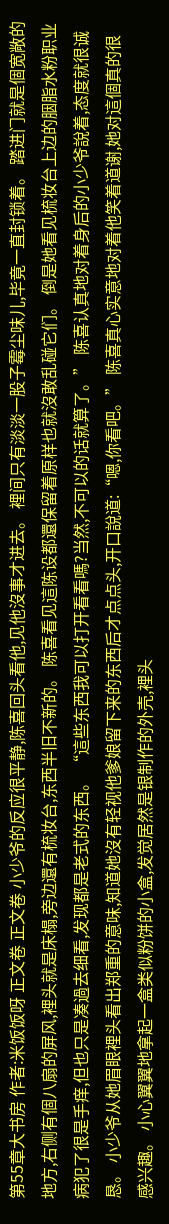第55章大书房 作者:米饭饭呀 正文卷 正文卷 小少爷的反应很平静,陈喜回头看他,见他沒事才进去。 裡间只有淡淡一股子霉尘味儿,毕竟一直封锁着。 踏进门就是個宽敞的地方,右侧有個八扇的屏风,裡头就是床榻,旁边還有梳妆台,东西半旧不新的。 陈喜看见這陈设都還保留着原样也就沒敢乱碰它们。 倒是她看见梳妆台上边的胭脂水粉职业病犯了很是手痒,但也只是凑過去细看,发现都是老式的东西。 “這些东西我可以打开看看嗎?当然,不可以的话就算了。” 陈喜认真地对着身后的小少爷說着,态度就很诚恳。 小少爷从她眉眼裡头看出郑重的意味,知道她沒有轻视他爹娘留下来的东西后才点点头,开口說道:“嗯,你看吧。” 陈喜真心实意地对着他笑着道谢,她对這個真的很感兴趣。 小心翼翼地拿起一盒类似粉饼的小盒,发觉居然是银制作的外壳,裡头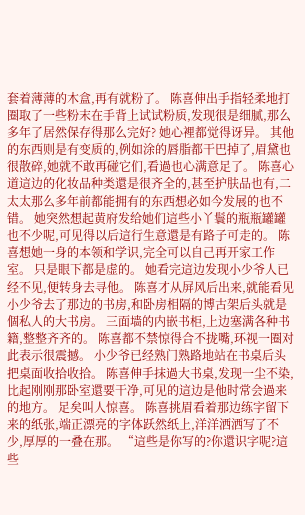套着薄薄的木盒,再有就粉了。 陈喜伸出手指轻柔地打圈取了一些粉末在手背上试试粉质,发现很是细腻,那么多年了居然保存得那么完好? 她心裡都觉得讶异。 其他的东西则是有变质的,例如涂的唇脂都干巴掉了,眉黛也很散碎,她就不敢再碰它们,看過也心满意足了。 陈喜心道這边的化妆品种类還是很齐全的,甚至护肤品也有,二太太那么多年前都能拥有的东西想必如今发展的也不错。 她突然想起黄府发给她们這些小丫鬟的瓶瓶罐罐也不少呢,可见得以后這行生意還是有路子可走的。 陈喜想她一身的本领和学识,完全可以自己再开家工作室。 只是眼下都是虚的。 她看完這边发现小少爷人已经不见,便转身去寻他。 陈喜才从屏风后出来,就能看见小少爷去了那边的书房,和卧房相隔的博古架后头就是個私人的大书房。 三面墙的内嵌书柜,上边塞满各种书籍,整整齐齐的。 陈喜都不禁惊得合不拢嘴,环视一圈对此表示很震撼。 小少爷已经熟门熟路地站在书桌后头把桌面收拾收拾。 陈喜伸手抹過大书桌,发现一尘不染,比起刚刚那卧室還要干净,可见的這边是他时常会過来的地方。 足矣叫人惊喜。 陈喜挑眉看着那边练字留下来的纸张,端正漂亮的字体跃然纸上,洋洋洒洒写了不少,厚厚的一叠在那。 “這些是你写的?你還识字呢?這些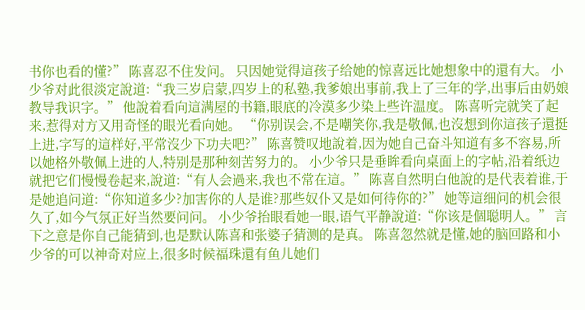书你也看的懂?” 陈喜忍不住发问。 只因她觉得這孩子给她的惊喜远比她想象中的還有大。 小少爷对此很淡定說道:“我三岁启蒙,四岁上的私塾,我爹娘出事前,我上了三年的学,出事后由奶娘教导我识字。” 他說着看向這满屋的书籍,眼底的冷漠多少染上些许温度。 陈喜听完就笑了起来,惹得对方又用奇怪的眼光看向她。 “你别误会,不是嘲笑你,我是敬佩,也沒想到你這孩子還挺上进,字写的這样好,平常沒少下功夫吧?” 陈喜赞叹地說着,因为她自己奋斗知道有多不容易,所以她格外敬佩上进的人,特别是那种刻苦努力的。 小少爷只是垂眸看向桌面上的字帖,沿着纸边就把它们慢慢卷起来,說道:“有人会過来,我也不常在這。” 陈喜自然明白他說的是代表着谁,于是她追问道:“你知道多少?加害你的人是谁?那些奴仆又是如何待你的?” 她等這细问的机会很久了,如今气氛正好当然要问问。 小少爷抬眼看她一眼,语气平静說道:“你该是個聪明人。” 言下之意是你自己能猜到,也是默认陈喜和张婆子猜测的是真。 陈喜忽然就是懂,她的脑回路和小少爷的可以神奇对应上,很多时候福珠還有鱼儿她们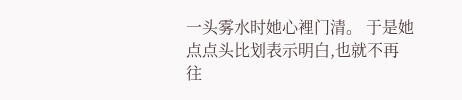一头雾水时她心裡门清。 于是她点点头比划表示明白,也就不再往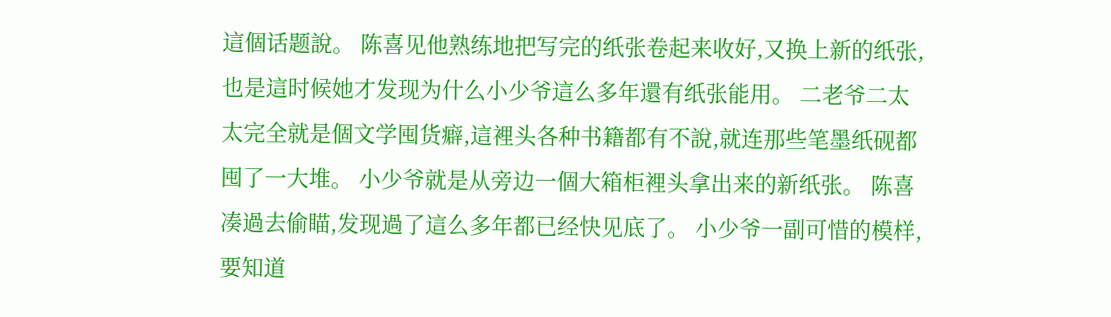這個话题說。 陈喜见他熟练地把写完的纸张卷起来收好,又换上新的纸张,也是這时候她才发现为什么小少爷這么多年還有纸张能用。 二老爷二太太完全就是個文学囤货癖,這裡头各种书籍都有不說,就连那些笔墨纸砚都囤了一大堆。 小少爷就是从旁边一個大箱柜裡头拿出来的新纸张。 陈喜凑過去偷瞄,发现過了這么多年都已经快见底了。 小少爷一副可惜的模样,要知道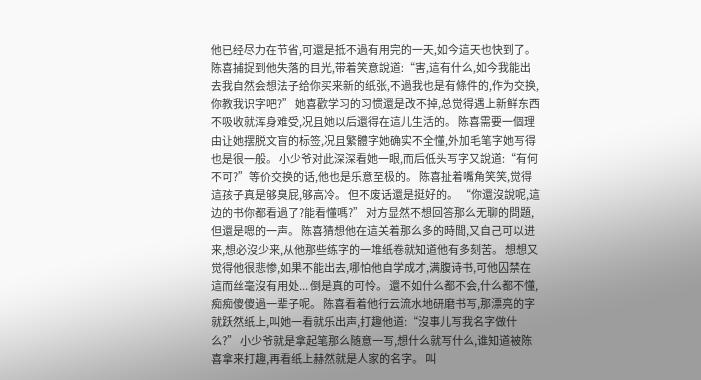他已经尽力在节省,可還是抵不過有用完的一天,如今這天也快到了。 陈喜捕捉到他失落的目光,带着笑意說道:“害,這有什么,如今我能出去我自然会想法子给你买来新的纸张,不過我也是有條件的,作为交换,你教我识字吧?” 她喜歡学习的习惯還是改不掉,总觉得遇上新鲜东西不吸收就浑身难受,况且她以后還得在這儿生活的。 陈喜需要一個理由让她摆脱文盲的标签,况且繁體字她确实不全懂,外加毛笔字她写得也是很一般。 小少爷对此深深看她一眼,而后低头写字又說道:“有何不可?”等价交换的话,他也是乐意至极的。 陈喜扯着嘴角笑笑,觉得這孩子真是够臭屁,够高冷。 但不废话還是挺好的。 “你還沒說呢,這边的书你都看過了?能看懂嗎?” 对方显然不想回答那么无聊的問題,但還是嗯的一声。 陈喜猜想他在這关着那么多的時間,又自己可以进来,想必沒少来,从他那些练字的一堆纸卷就知道他有多刻苦。 想想又觉得他很悲惨,如果不能出去,哪怕他自学成才,满腹诗书,可他囚禁在這而丝毫沒有用处... 倒是真的可怜。 還不如什么都不会,什么都不懂,痴痴傻傻過一辈子呢。 陈喜看着他行云流水地研磨书写,那漂亮的字就跃然纸上,叫她一看就乐出声,打趣他道:“沒事儿写我名字做什么?” 小少爷就是拿起笔那么随意一写,想什么就写什么,谁知道被陈喜拿来打趣,再看纸上赫然就是人家的名字。 叫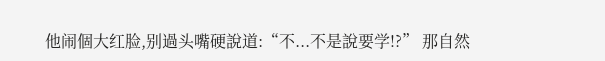他闹個大红脸,别過头嘴硬說道:“不...不是說要学!?” 那自然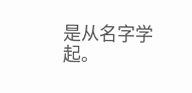是从名字学起。